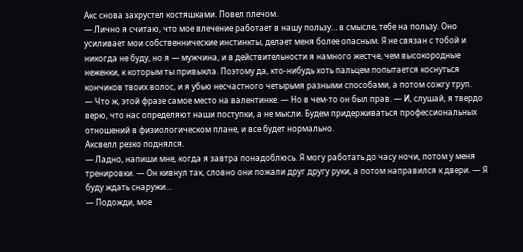Акс снова захрустел костяшками. Повел плечом.
— Лично я считаю, что мое влечение работает в нашу пользу… в смысле, тебе на пользу. Оно усиливает мои собственнические инстинкты, делает меня более опасным. Я не связан с тобой и никогда не буду, но я — мужчина, и в действительности я намного жестче, чем высокородные неженки, к которым ты привыкла. Поэтому да, кто-нибудь хоть пальцем попытается коснуться кончиков твоих волос, и я убью несчастного четырьмя разными способами, а потом сожгу труп.
— Что ж, этой фразе самое место на валентинке. — Но в чем-то он был прав. — И, слушай, я твердо верю, что нас определяют наши поступки, а не мысли. Будем придерживаться профессиональных отношений в физиологическом плане, и все будет нормально.
Аксвелл резко поднялся.
— Ладно, напиши мне, когда я завтра понадоблюсь. Я могу работать до часу ночи, потом у меня тренировки. — Он кивнул так, словно они пожали друг другу руки, а потом направился к двери. — Я буду ждать снаружи…
— Подожди, мое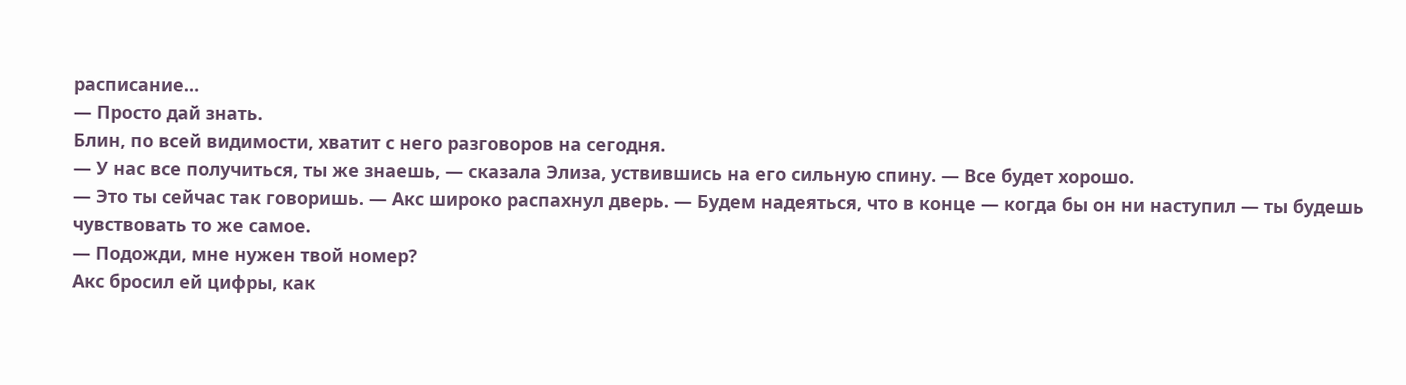расписание…
— Просто дай знать.
Блин, по всей видимости, хватит с него разговоров на сегодня.
— У нас все получиться, ты же знаешь, — сказала Элиза, уствившись на его сильную спину. — Все будет хорошо.
— Это ты сейчас так говоришь. — Акс широко распахнул дверь. — Будем надеяться, что в конце — когда бы он ни наступил — ты будешь чувствовать то же самое.
— Подожди, мне нужен твой номер?
Акс бросил ей цифры, как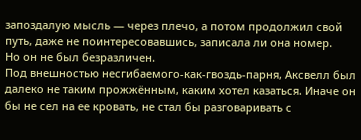запоздалую мысль — через плечо, а потом продолжил свой путь, даже не поинтересовавшись, записала ли она номер.
Но он не был безразличен.
Под внешностью несгибаемого-как-гвоздь-парня, Аксвелл был далеко не таким прожжённым, каким хотел казаться. Иначе он бы не сел на ее кровать, не стал бы разговаривать с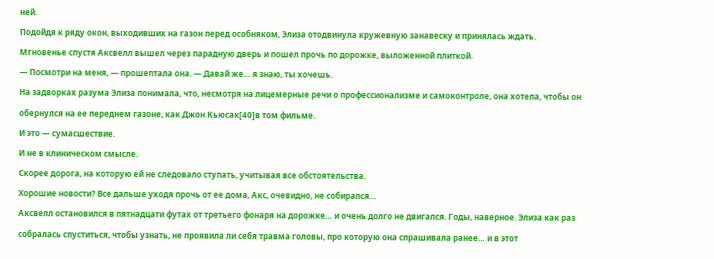ней.
Подойдя к ряду окон, выходивших на газон перед особняком, Элиза отодвинула кружевную занавеску и принялась ждать. Мгновенье спустя Аксвелл вышел через парадную дверь и пошел прочь по дорожке, выложенной плиткой.
— Посмотри на меня, — прошептала она. — Давай же… я знаю, ты хочешь.
На задворках разума Элиза понимала, что, несмотря на лицемерные речи о профессионализме и самоконтроле, она хотела, чтобы он обернулся на ее переднем газоне, как Джон Кьюсак[40]в том фильме.
И это — сумасшествие.
И не в клиническом смысле.
Скорее дорога, на которую ей не следовало ступать, учитывая все обстоятельства.
Хорошие новости? Все дальше уходя прочь от ее дома, Акс, очевидно, не собирался…
Аксвелл остановился в пятнадцати футах от третьего фонаря на дорожке… и очень долго не двигался. Годы, наверное. Элиза как раз собралась спуститься, чтобы узнать, не проявила ли себя травма головы, про которую она спрашивала ранее… и в этот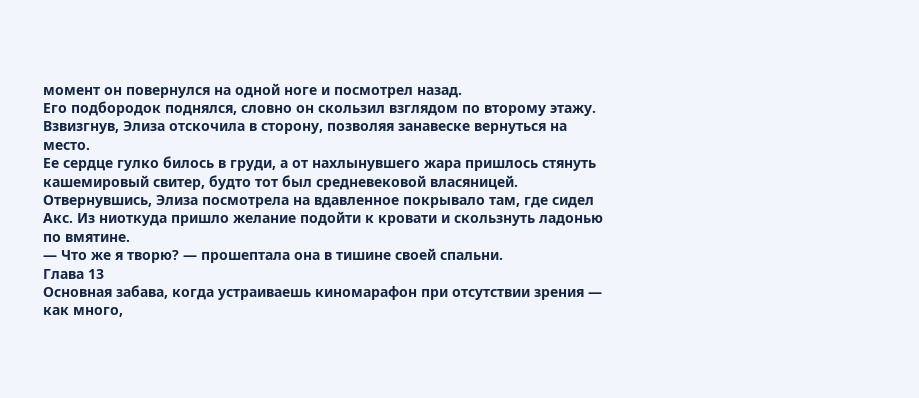момент он повернулся на одной ноге и посмотрел назад.
Его подбородок поднялся, словно он скользил взглядом по второму этажу.
Взвизгнув, Элиза отскочила в сторону, позволяя занавеске вернуться на место.
Ее сердце гулко билось в груди, а от нахлынувшего жара пришлось стянуть кашемировый свитер, будто тот был средневековой власяницей.
Отвернувшись, Элиза посмотрела на вдавленное покрывало там, где сидел Акс. Из ниоткуда пришло желание подойти к кровати и скользнуть ладонью по вмятине.
— Что же я творю? — прошептала она в тишине своей спальни.
Глава 13
Основная забава, когда устраиваешь киномарафон при отсутствии зрения — как много,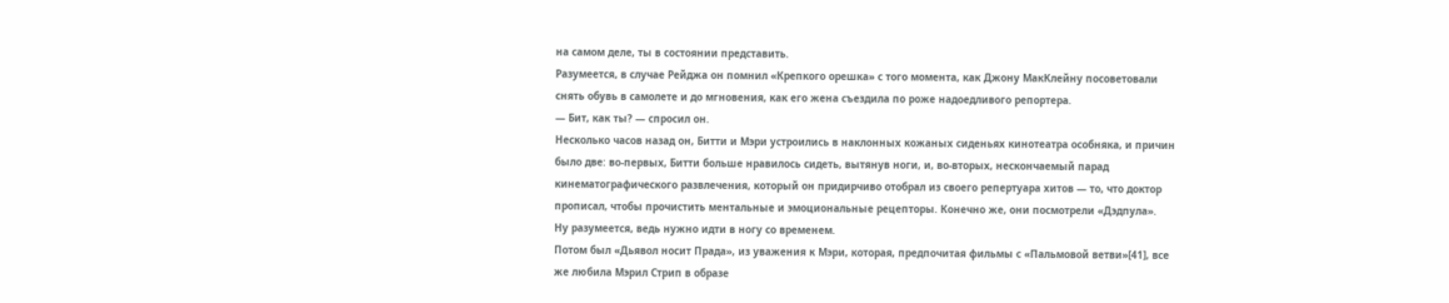на самом деле, ты в состоянии представить.
Разумеется, в случае Рейджа он помнил «Крепкого орешка» с того момента, как Джону МакКлейну посоветовали снять обувь в самолете и до мгновения, как его жена съездила по роже надоедливого репортера.
— Бит, как ты? — спросил он.
Несколько часов назад он, Битти и Мэри устроились в наклонных кожаных сиденьях кинотеатра особняка, и причин было две: во-первых, Битти больше нравилось сидеть, вытянув ноги, и, во-вторых, нескончаемый парад кинематографического развлечения, который он придирчиво отобрал из своего репертуара хитов — то, что доктор прописал, чтобы прочистить ментальные и эмоциональные рецепторы. Конечно же, они посмотрели «Дэдпула».
Ну разумеется, ведь нужно идти в ногу со временем.
Потом был «Дьявол носит Прада», из уважения к Мэри, которая, предпочитая фильмы с «Пальмовой ветви»[41], все же любила Мэрил Стрип в образе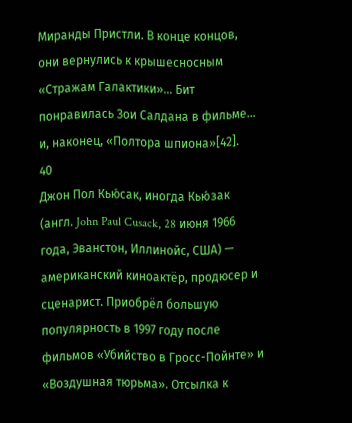Миранды Пристли. В конце концов, они вернулись к крышесносным «Стражам Галактики»… Бит понравилась Зои Салдана в фильме… и, наконец, «Полтора шпиона»[42].
40
Джон Пол Кью́сак, иногда Кью́зак (англ. John Paul Cusack, 28 июня 1966 года, Эванстон, Иллинойс, США) — американский киноактёр, продюсер и сценарист. Приобрёл большую популярность в 1997 году после фильмов «Убийство в Гросс-Пойнте» и «Воздушная тюрьма». Отсылка к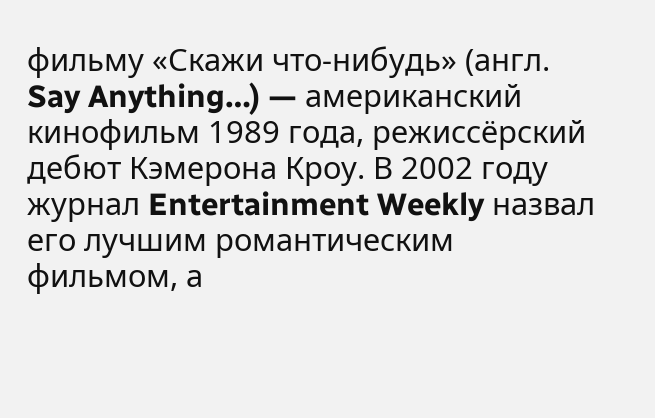фильму «Скажи что-нибудь» (англ. Say Anything…) — американский кинофильм 1989 года, режиссёрский дебют Кэмерона Кроу. В 2002 году журнал Entertainment Weekly назвал его лучшим романтическим фильмом, а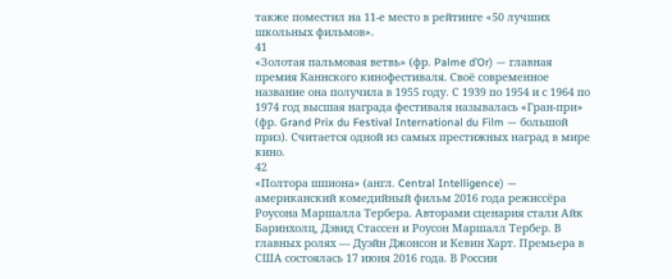также поместил на 11-е место в рейтинге «50 лучших школьных фильмов».
41
«Золотая пальмовая ветвь» (фр. Palme d’Or) — главная премия Каннского кинофестиваля. Своё современное название она получила в 1955 году. С 1939 по 1954 и с 1964 по 1974 год высшая награда фестиваля называлась «Гран-при» (фр. Grand Prix du Festival International du Film — большой приз). Считается одной из самых престижных наград в мире кино.
42
«Полтора шпиона» (англ. Central Intelligence) — американский комедийный фильм 2016 года режиссёра Роусона Маршалла Тербера. Авторами сценария стали Айк Баринхолц, Дэвид Стассен и Роусон Маршалл Тербер. В главных ролях — Дуэйн Джонсон и Кевин Харт. Премьера в США состоялась 17 июня 2016 года. В России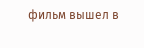фильм вышел в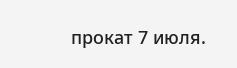прокат 7 июля.